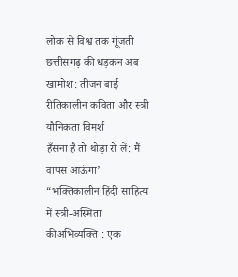लोक से विश्व तक गूंजती छत्तीसगढ़ की धड़कन अब खामोश: तीजन बाई
रीतिकालीन कविता और स्त्री यौनिकता विमर्श
हँसना है तो थोड़ा रो लें: मैं वापस आऊंगा’
“भक्तिकालीन हिंदी साहित्य में स्त्री-अस्मिता कीअभिव्यक्ति : एक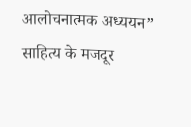आलोचनात्मक अध्ययन”
साहित्य के मजदूर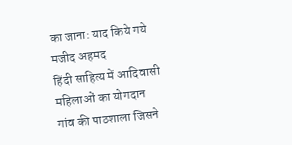का जाना: याद किये गये मजीद अहमद
हिंदी साहित्य में आदिवासी महिलाओं का योगदान
गांव की पाठशाला जिसने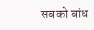सबको बांध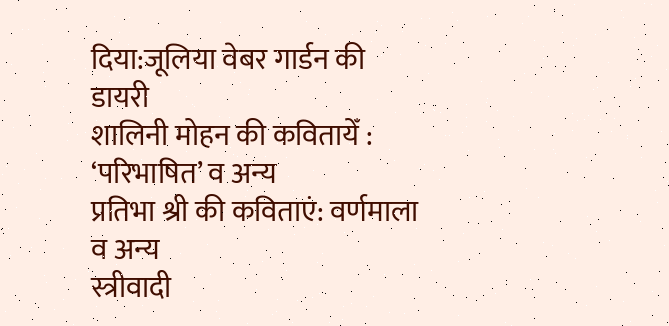दिया:जूलिया वेबर गार्डन की डायरी
शालिनी मोहन की कवितायेँ : ‘परिभाषित’ व अन्य
प्रतिभा श्री की कविताएं: वर्णमाला व अन्य
स्त्रीवादी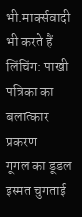भी.मार्क्सवादी भी करते हैं लिंचिंग: पाखी पत्रिका का बलात्कार प्रकरण
गूगल का डूडल इस्मत चुगताई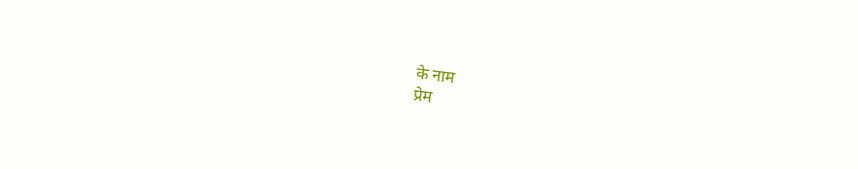के नाम
प्रेम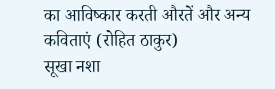का आविष्कार करती औरतें और अन्य कविताएं (रोहित ठाकुर)
सूखा नशा